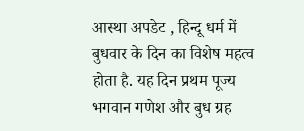आस्था अपडेट , हिन्दू धर्म में बुधवार के दिन का विशेष महत्व होता है. यह दिन प्रथम पूज्य भगवान गणेश और बुध ग्रह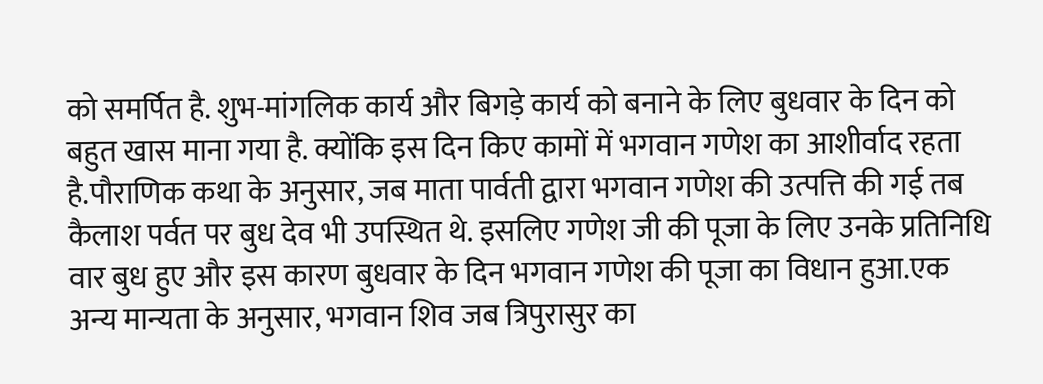को समर्पित है. शुभ-मांगलिक कार्य और बिगड़े कार्य को बनाने के लिए बुधवार के दिन को बहुत खास माना गया है. क्योंकि इस दिन किए कामों में भगवान गणेश का आशीर्वाद रहता है.पौराणिक कथा के अनुसार, जब माता पार्वती द्वारा भगवान गणेश की उत्पत्ति की गई तब कैलाश पर्वत पर बुध देव भी उपस्थित थे. इसलिए गणेश जी की पूजा के लिए उनके प्रतिनिधि वार बुध हुए और इस कारण बुधवार के दिन भगवान गणेश की पूजा का विधान हुआ.एक अन्य मान्यता के अनुसार, भगवान शिव जब त्रिपुरासुर का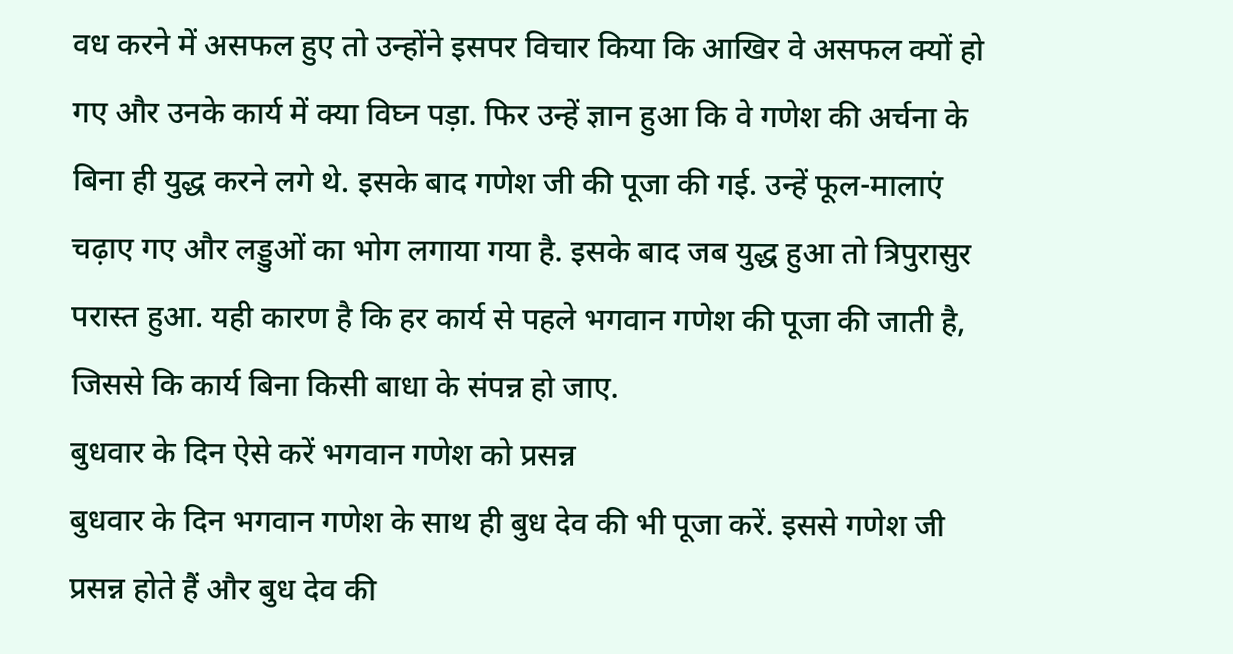वध करने में असफल हुए तो उन्होंने इसपर विचार किया कि आखिर वे असफल क्यों हो गए और उनके कार्य में क्या विघ्न पड़ा. फिर उन्हें ज्ञान हुआ कि वे गणेश की अर्चना के बिना ही युद्ध करने लगे थे. इसके बाद गणेश जी की पूजा की गई. उन्हें फूल-मालाएं चढ़ाए गए और लड्डुओं का भोग लगाया गया है. इसके बाद जब युद्ध हुआ तो त्रिपुरासुर परास्त हुआ. यही कारण है कि हर कार्य से पहले भगवान गणेश की पूजा की जाती है, जिससे कि कार्य बिना किसी बाधा के संपन्न हो जाए.
बुधवार के दिन ऐसे करें भगवान गणेश को प्रसन्न
बुधवार के दिन भगवान गणेश के साथ ही बुध देव की भी पूजा करें. इससे गणेश जी प्रसन्न होते हैं और बुध देव की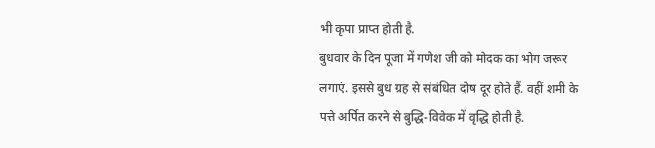भी कृपा प्राप्त होती है.
बुधवार के दिन पूजा में गणेश जी को मोदक का भोग जरूर लगाएं. इससे बुध ग्रह से संबंधित दोष दूर होते हैं. वहीं शमी के पत्ते अर्पित करने से बुद्धि-विवेक में वृद्धि होती है.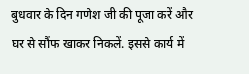बुधवार के दिन गणेश जी की पूजा करें और घर से सौंफ खाकर निकलें. इससे कार्य में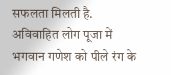सफलता मिलती है.
अविवाहित लोग पूजा में भगवान गणेश को पीले रंग के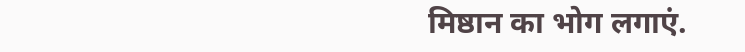मिष्ठान का भोग लगाएं.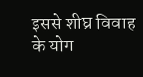इससे शीघ्र विवाह के योग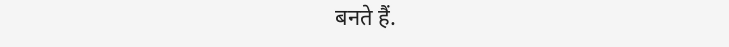बनते हैं.